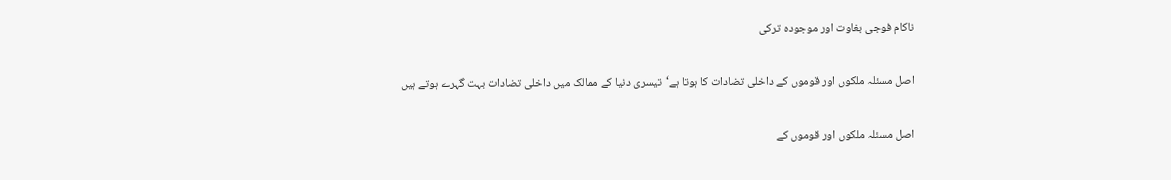ناکام فوجی بغاوت اور موجودہ ترکی

اصل مسئلہ ملکوں اور قوموں کے داخلی تضادات کا ہوتا ہے‘تیسری دنیا کے ممالک میں داخلی تضادات بہت گہرے ہوتے ہیں

اصل مسئلہ ملکوں اور قوموں کے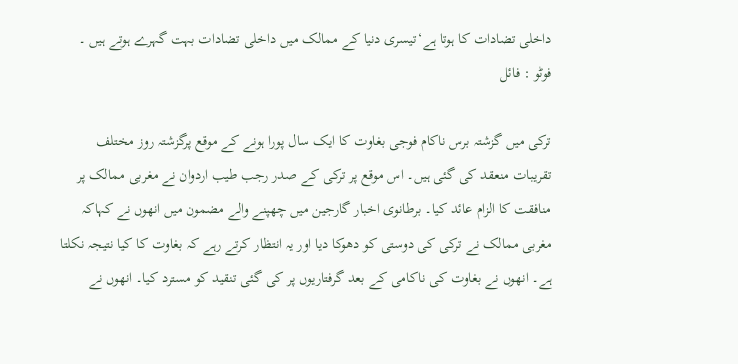داخلی تضادات کا ہوتا ہے‘تیسری دنیا کے ممالک میں داخلی تضادات بہت گہرے ہوتے ہیں ۔ فوٹو : فائل

ترکی میں گزشتہ برس ناکام فوجی بغاوت کا ایک سال پورا ہونے کے موقع پرگزشتہ روز مختلف تقریبات منعقد کی گئی ہیں۔ اس موقع پر ترکی کے صدر رجب طیب اردوان نے مغربی ممالک پر منافقت کا الزام عائد کیا۔ برطانوی اخبار گارجین میں چھپنے والے مضمون میں انھوں نے کہاکہ مغربی ممالک نے ترکی کی دوستی کو دھوکا دیا اور یہ انتظار کرتے رہے کہ بغاوت کا کیا نتیجہ نکلتا ہے۔ انھوں نے بغاوت کی ناکامی کے بعد گرفتاریوں پر کی گئی تنقید کو مسترد کیا۔ انھوں نے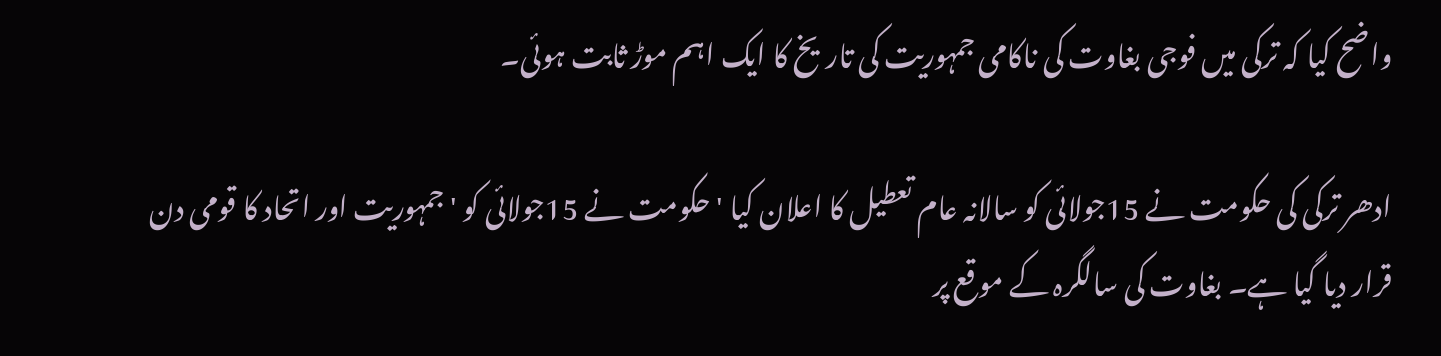واضح کیا کہ ترکی میں فوجی بغاوت کی ناکامی جمہوریت کی تاریخ کا ایک اہم موڑ ثابت ہوئی۔

ادھر ترکی کی حکومت نے 15جولائی کو سالانہ عام تعطیل کا اعلان کیا ' حکومت نے 15جولائی کو 'جمہوریت اور اتحاد کا قومی دن قرار دیا گیا ہے۔ بغاوت کی سالگرہ کے موقع پر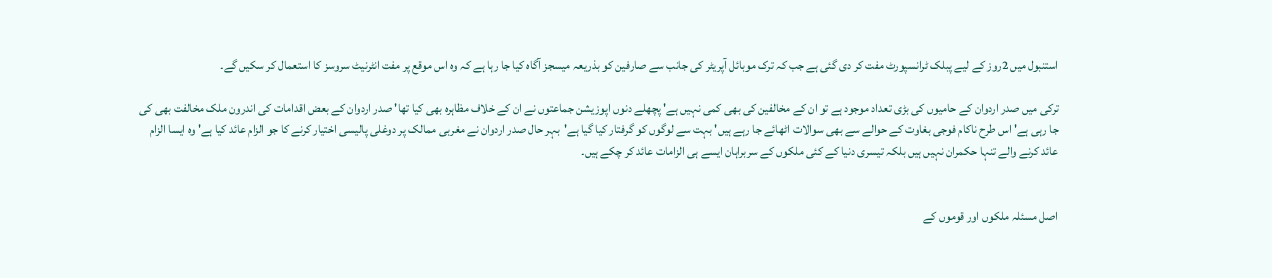استنبول میں 2روز کے لیے پبلک ٹرانسپورٹ مفت کر دی گئی ہے جب کہ ترک موبائل آپریٹر کی جانب سے صارفین کو بذریعہ میسجز آگاہ کیا جا رہا ہے کہ وہ اس موقع پر مفت انٹرنیٹ سروسز کا استعمال کر سکیں گے۔

ترکی میں صدر اردوان کے حامیوں کی بڑی تعداد موجود ہے تو ان کے مخالفین کی بھی کمی نہیں ہے' پچھلے دنوں اپوزیشن جماعتوں نے ان کے خلاف مظاہرہ بھی کیا تھا' صدر اردوان کے بعض اقدامات کی اندرون ملک مخالفت بھی کی جا رہی ہے' اس طرح ناکام فوجی بغاوت کے حوالے سے بھی سوالات اٹھائے جا رہے ہیں' بہت سے لوگوں کو گرفتار کیا گیا ہے'بہر حال صدر اردوان نے مغربی ممالک پر دوغلی پالیسی اختیار کرنے کا جو الزام عائد کیا ہے' وہ ایسا الزام عائد کرنے والے تنہا حکمران نہیں ہیں بلکہ تیسری دنیا کے کئی ملکوں کے سربراہان ایسے ہی الزامات عائد کر چکے ہیں۔


اصل مسئلہ ملکوں اور قوموں کے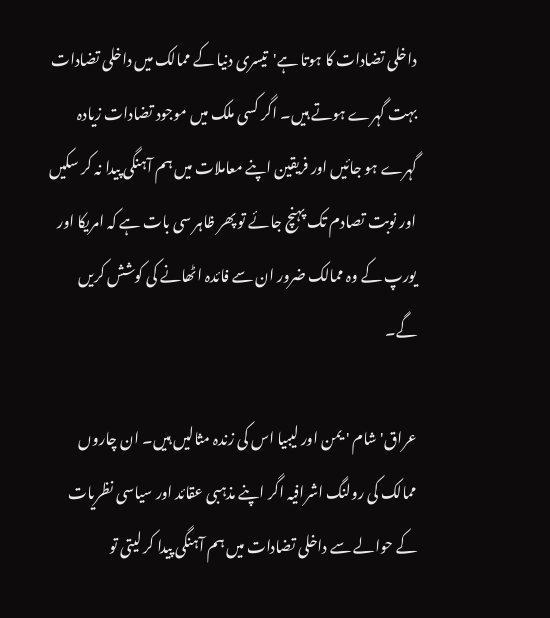داخلی تضادات کا ہوتا ہے'تیسری دنیا کے ممالک میں داخلی تضادات بہت گہرے ہوتے ہیں۔ اگر کسی ملک میں موجود تضادات زیادہ گہرے ہو جائیں اور فریقین اپنے معاملات میں ہم آہنگی پیدا نہ کر سکیں اور نوبت تصادم تک پہنچ جائے تو پھر ظاہر سی بات ہے کہ امریکا اور یورپ کے وہ ممالک ضرور ان سے فائدہ اٹھانے کی کوشش کریں گے۔

عراق' شام ' یمن اور لیبیا اس کی زندہ مثالیں ہیں۔ ان چاروں ممالک کی رولنگ اشرافیہ اگر اپنے مذہبی عقائد اور سیاسی نظریات کے حوالے سے داخلی تضادات میں ہم آہنگی پیدا کر لیتی تو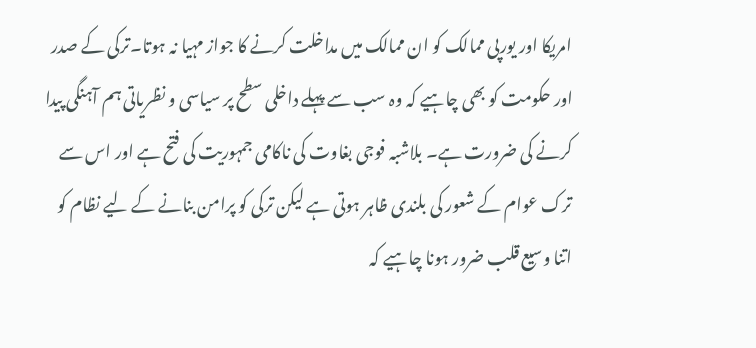امریکا اور یورپی ممالک کو ان ممالک میں مداخلت کرنے کا جواز مہیا نہ ہوتا۔ترکی کے صدر اور حکومت کو بھی چاہیے کہ وہ سب سے پہلے داخلی سطح پر سیاسی و نظریاتی ہم آہنگی پیدا کرنے کی ضرورت ہے۔ بلاشبہ فوجی بغاوت کی ناکامی جمہوریت کی فتح ہے اور اس سے ترک عوام کے شعور کی بلندی ظاہر ہوتی ہے لیکن ترکی کو پرامن بنانے کے لیے نظام کو اتنا وسیع قلب ضرور ہونا چاہیے کہ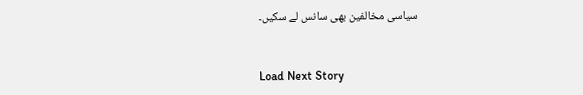سیاسی مخالفین بھی سانس لے سکیں۔


Load Next Story